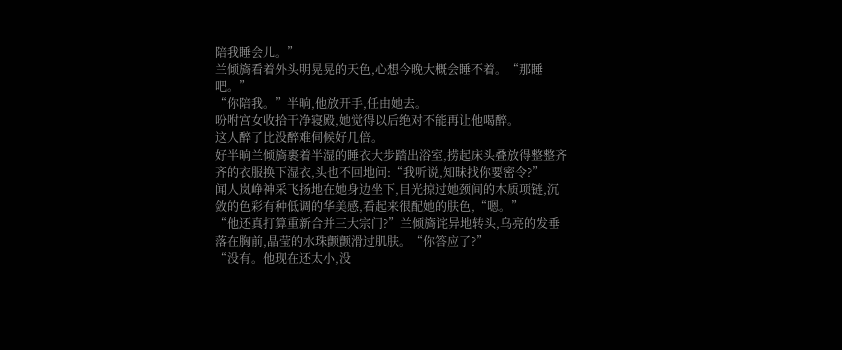陪我睡会儿。”
兰倾旖看着外头明晃晃的天色,心想今晚大概会睡不着。“那睡吧。”
“你陪我。”半晌,他放开手,任由她去。
吩咐宫女收拾干净寝殿,她觉得以后绝对不能再让他喝醉。
这人醉了比没醉难伺候好几倍。
好半晌兰倾旖裹着半湿的睡衣大步踏出浴室,捞起床头叠放得整整齐齐的衣服换下湿衣,头也不回地问:“我听说,知昧找你要密令?”
闻人岚峥神采飞扬地在她身边坐下,目光掠过她颈间的木质项链,沉敛的色彩有种低调的华美感,看起来很配她的肤色,“嗯。”
“他还真打算重新合并三大宗门?”兰倾旖诧异地转头,乌亮的发垂落在胸前,晶莹的水珠颤颤滑过肌肤。“你答应了?”
“没有。他现在还太小,没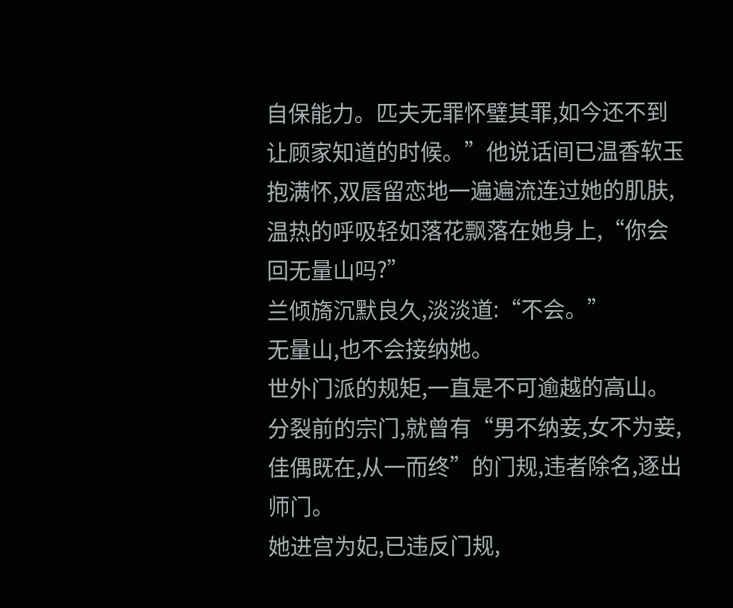自保能力。匹夫无罪怀璧其罪,如今还不到让顾家知道的时候。”他说话间已温香软玉抱满怀,双唇留恋地一遍遍流连过她的肌肤,温热的呼吸轻如落花飘落在她身上,“你会回无量山吗?”
兰倾旖沉默良久,淡淡道:“不会。”
无量山,也不会接纳她。
世外门派的规矩,一直是不可逾越的高山。
分裂前的宗门,就曾有“男不纳妾,女不为妾,佳偶既在,从一而终”的门规,违者除名,逐出师门。
她进宫为妃,已违反门规,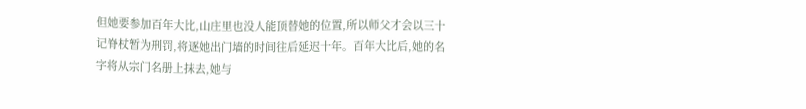但她要参加百年大比,山庄里也没人能顶替她的位置,所以师父才会以三十记脊杖暂为刑罚,将逐她出门墙的时间往后延迟十年。百年大比后,她的名字将从宗门名册上抹去,她与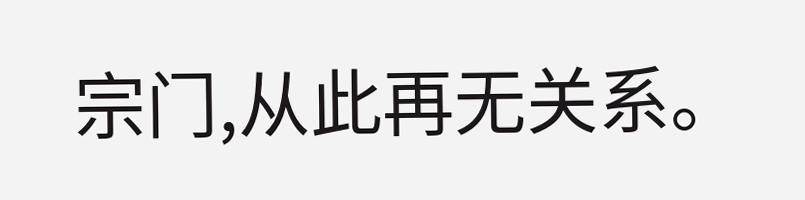宗门,从此再无关系。